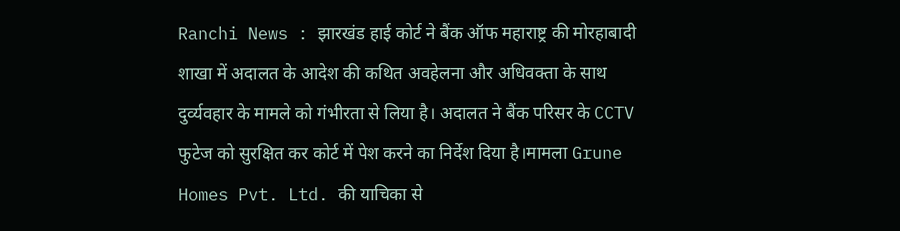Ranchi News : झारखंड हाई कोर्ट ने बैंक ऑफ महाराष्ट्र की मोरहाबादी शाखा में अदालत के आदेश की कथित अवहेलना और अधिवक्ता के साथ दुर्व्यवहार के मामले को गंभीरता से लिया है। अदालत ने बैंक परिसर के CCTV फुटेज को सुरक्षित कर कोर्ट में पेश करने का निर्देश दिया है।मामला Grune Homes Pvt. Ltd. की याचिका से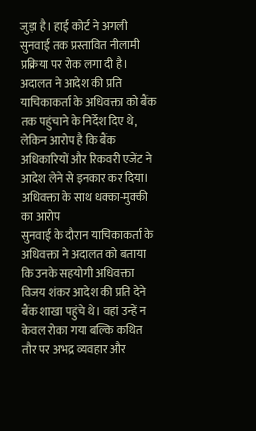जुड़ा है। हाई कोर्ट ने अगली सुनवाई तक प्रस्तावित नीलामी प्रक्रिया पर रोक लगा दी है। अदालत ने आदेश की प्रति याचिकाकर्ता के अधिवक्ता को बैंक तक पहुंचाने के निर्देश दिए थे, लेकिन आरोप है कि बैंक अधिकारियों और रिकवरी एजेंट ने आदेश लेने से इनकार कर दिया।
अधिवक्ता के साथ धक्का-मुक्की का आरोप
सुनवाई के दौरान याचिकाकर्ता के अधिवक्ता ने अदालत को बताया कि उनके सहयोगी अधिवक्ता विजय शंकर आदेश की प्रति देने बैंक शाखा पहुंचे थे। वहां उन्हें न केवल रोका गया बल्कि कथित तौर पर अभद्र व्यवहार और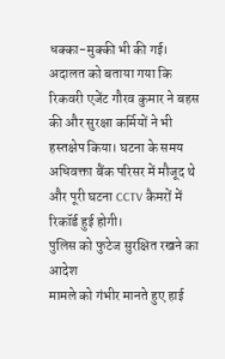धक्का-मुक्की भी की गई।
अदालत को बताया गया कि रिकवरी एजेंट गौरव कुमार ने बहस की और सुरक्षा कर्मियों ने भी हस्तक्षेप किया। घटना के समय अधिवक्ता बैंक परिसर में मौजूद थे और पूरी घटना CCTV कैमरों में रिकॉर्ड हुई होगी।
पुलिस को फुटेज सुरक्षित रखने का आदेश
मामले को गंभीर मानते हुए हाई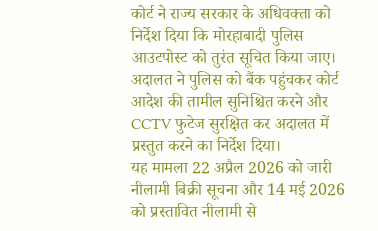कोर्ट ने राज्य सरकार के अधिवक्ता को निर्देश दिया कि मोरहाबादी पुलिस आउटपोस्ट को तुरंत सूचित किया जाए। अदालत ने पुलिस को बैंक पहुंचकर कोर्ट आदेश की तामील सुनिश्चित करने और CCTV फुटेज सुरक्षित कर अदालत में प्रस्तुत करने का निर्देश दिया।
यह मामला 22 अप्रैल 2026 को जारी नीलामी बिक्री सूचना और 14 मई 2026 को प्रस्तावित नीलामी से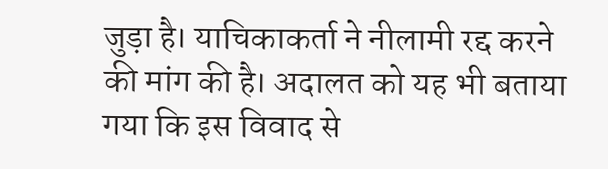जुड़ा है। याचिकाकर्ता ने नीलामी रद्द करने की मांग की है। अदालत को यह भी बताया गया कि इस विवाद से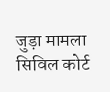जुड़ा मामला सिविल कोर्ट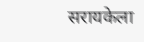सरायकेला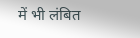में भी लंबित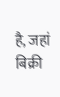है, जहां बिक्री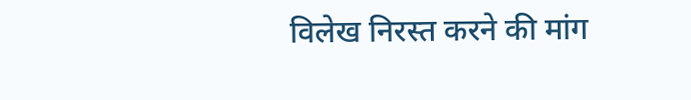विलेख निरस्त करने की मांग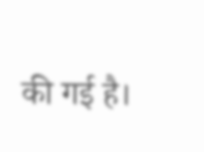की गई है।